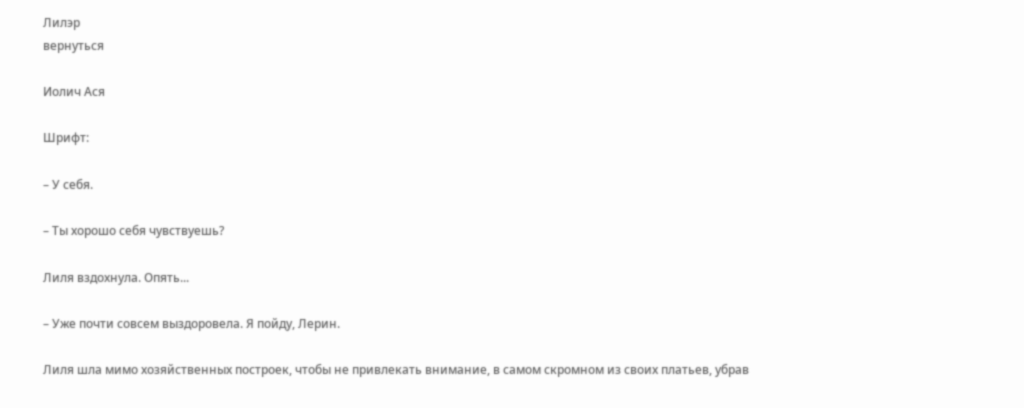Лилэр
вернуться

Иолич Ася

Шрифт:

– У себя.

– Ты хорошо себя чувствуешь?

Лиля вздохнула. Опять...

– Уже почти совсем выздоровела. Я пойду, Лерин.

Лиля шла мимо хозяйственных построек, чтобы не привлекать внимание, в самом скромном из своих платьев, убрав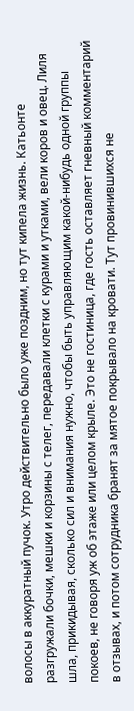волосы в аккуратный пучок. Утро действительно было уже поздним, но тут кипела жизнь. Катьонте разгружали бочки, мешки и корзины с телег, передавали клетки с курами и утками, вели коров и овец. Лиля шла, прикидывая, сколько сил и внимания нужно, чтобы быть управляющим какой-нибудь одной группы покоев, не говоря уж об этаже или целом крыле. Это не гостиница, где гость оставляет гневный комментарий в отзывах, и потом сотрудника бранят за мятое покрывало на кровати. Тут провинившихся не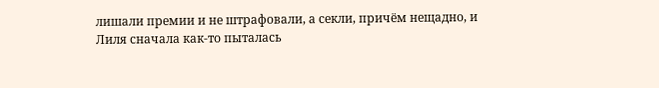лишали премии и не штрафовали, а секли, причём нещадно, и Лиля сначала как-то пыталась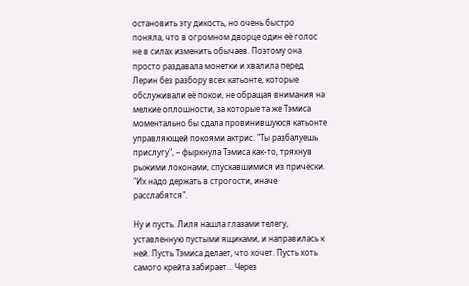остановить эту дикость, но очень быстро поняла, что в огромном дворце один её голос не в силах изменить обычаев. Поэтому она просто раздавала монетки и хвалила перед Лерин без разбору всех катьонте, которые обслуживали её покои, не обращая внимания на мелкие оплошности, за которые та же Тэмиса моментально бы сдала провинившуюся катьонте управляющей покоями актрис. "Ты разбалуешь прислугу", – фыркнула Тэмиса как-то, тряхнув рыжими локонами, спускавшимися из причёски. "Их надо держать в строгости, иначе расслабятся".

Ну и пусть. Лиля нашла глазами телегу, уставленную пустыми ящиками, и направилась к ней. Пусть Тэмиса делает, что хочет. Пусть хоть самого крейта забирает... Через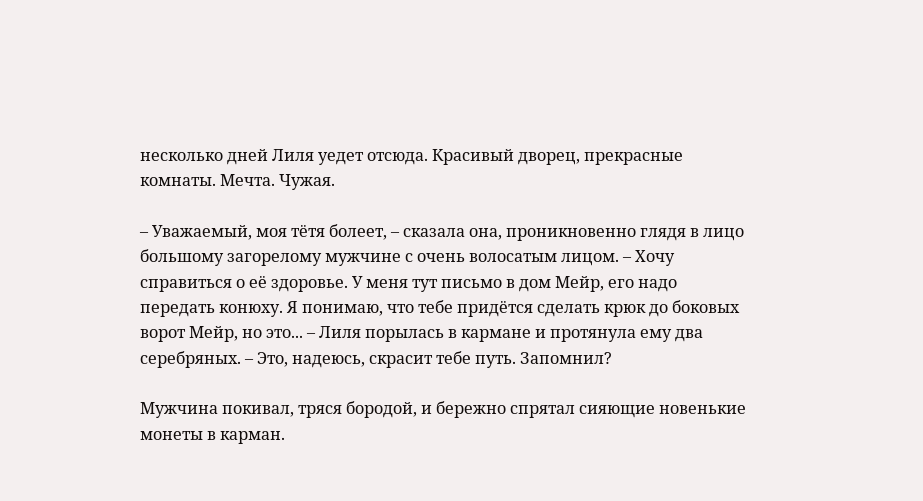несколько дней Лиля уедет отсюда. Красивый дворец, прекрасные комнаты. Мечта. Чужая.

– Уважаемый, моя тётя болеет, – сказала она, проникновенно глядя в лицо большому загорелому мужчине с очень волосатым лицом. – Хочу справиться о её здоровье. У меня тут письмо в дом Мейр, его надо передать конюху. Я понимаю, что тебе придётся сделать крюк до боковых ворот Мейр, но это... – Лиля порылась в кармане и протянула ему два серебряных. – Это, надеюсь, скрасит тебе путь. Запомнил?

Мужчина покивал, тряся бородой, и бережно спрятал сияющие новенькие монеты в карман.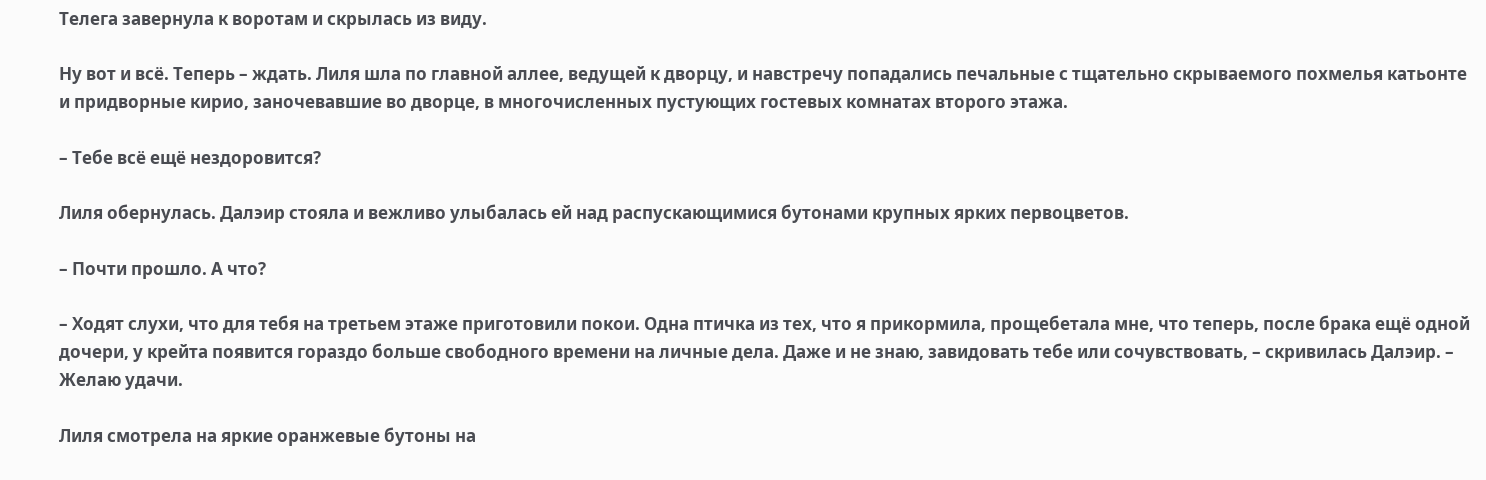Телега завернула к воротам и скрылась из виду.

Ну вот и всё. Теперь – ждать. Лиля шла по главной аллее, ведущей к дворцу, и навстречу попадались печальные с тщательно скрываемого похмелья катьонте и придворные кирио, заночевавшие во дворце, в многочисленных пустующих гостевых комнатах второго этажа.

– Тебе всё ещё нездоровится?

Лиля обернулась. Далэир стояла и вежливо улыбалась ей над распускающимися бутонами крупных ярких первоцветов.

– Почти прошло. А что?

– Ходят слухи, что для тебя на третьем этаже приготовили покои. Одна птичка из тех, что я прикормила, прощебетала мне, что теперь, после брака ещё одной дочери, у крейта появится гораздо больше свободного времени на личные дела. Даже и не знаю, завидовать тебе или сочувствовать, – скривилась Далэир. – Желаю удачи.

Лиля смотрела на яркие оранжевые бутоны на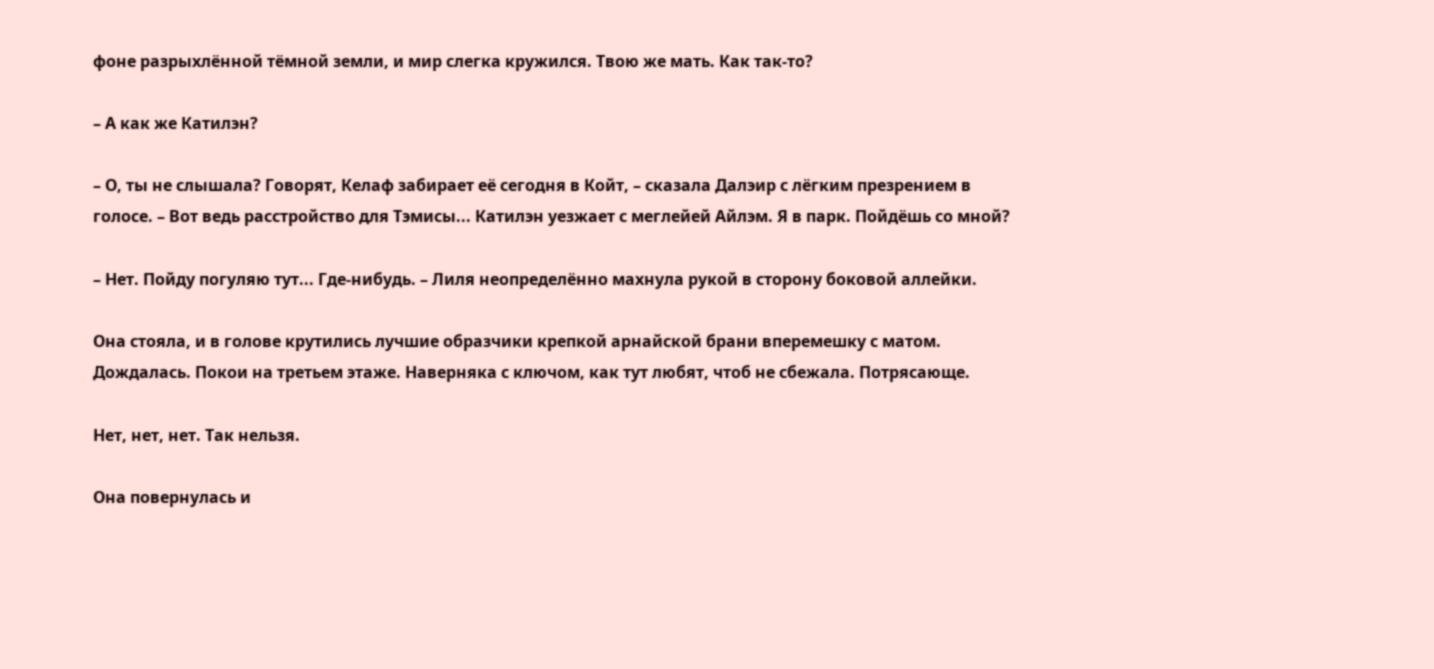фоне разрыхлённой тёмной земли, и мир слегка кружился. Твою же мать. Как так-то?

– А как же Катилэн?

– О, ты не слышала? Говорят, Келаф забирает её сегодня в Койт, – сказала Далэир с лёгким презрением в голосе. – Вот ведь расстройство для Тэмисы... Катилэн уезжает с меглейей Айлэм. Я в парк. Пойдёшь со мной?

– Нет. Пойду погуляю тут... Где-нибудь. – Лиля неопределённо махнула рукой в сторону боковой аллейки.

Она стояла, и в голове крутились лучшие образчики крепкой арнайской брани вперемешку с матом. Дождалась. Покои на третьем этаже. Наверняка с ключом, как тут любят, чтоб не сбежала. Потрясающе.

Нет, нет, нет. Так нельзя.

Она повернулась и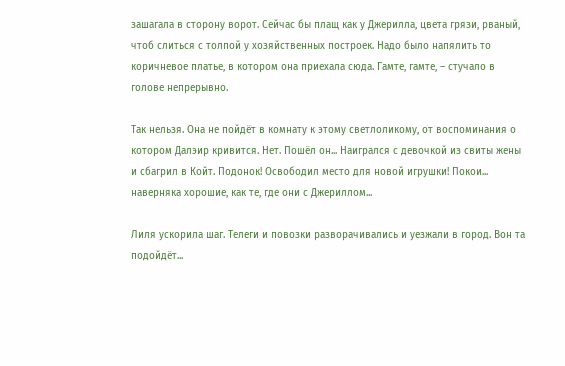зашагала в сторону ворот. Сейчас бы плащ как у Джерилла, цвета грязи, рваный, чтоб слиться с толпой у хозяйственных построек. Надо было напялить то коричневое платье, в котором она приехала сюда. Гамте, гамте, – стучало в голове непрерывно.

Так нельзя. Она не пойдёт в комнату к этому светлоликому, от воспоминания о котором Далэир кривится. Нет. Пошёл он... Наигрался с девочкой из свиты жены и сбагрил в Койт. Подонок! Освободил место для новой игрушки! Покои... наверняка хорошие, как те, где они с Джериллом...

Лиля ускорила шаг. Телеги и повозки разворачивались и уезжали в город. Вон та подойдёт...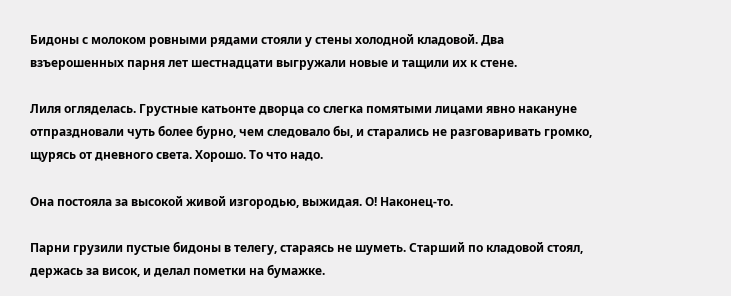Бидоны с молоком ровными рядами стояли у стены холодной кладовой. Два взъерошенных парня лет шестнадцати выгружали новые и тащили их к стене.

Лиля огляделась. Грустные катьонте дворца со слегка помятыми лицами явно накануне отпраздновали чуть более бурно, чем следовало бы, и старались не разговаривать громко, щурясь от дневного света. Хорошо. То что надо.

Она постояла за высокой живой изгородью, выжидая. О! Наконец-то.

Парни грузили пустые бидоны в телегу, стараясь не шуметь. Старший по кладовой стоял, держась за висок, и делал пометки на бумажке.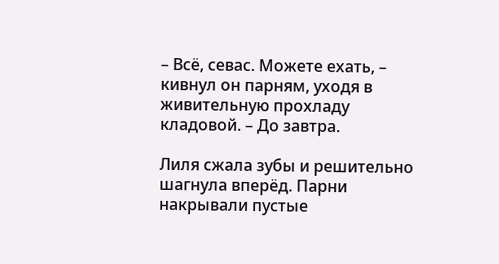– Всё, севас. Можете ехать, – кивнул он парням, уходя в живительную прохладу кладовой. – До завтра.

Лиля сжала зубы и решительно шагнула вперёд. Парни накрывали пустые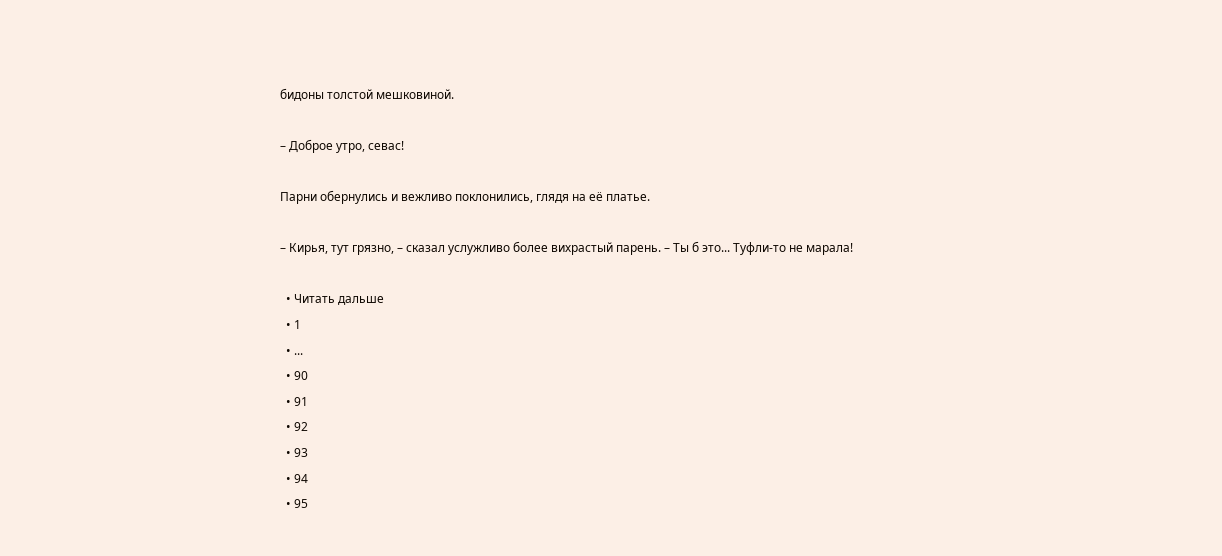бидоны толстой мешковиной.

– Доброе утро, севас!

Парни обернулись и вежливо поклонились, глядя на её платье.

– Кирья, тут грязно, – сказал услужливо более вихрастый парень. – Ты б это... Туфли-то не марала!

  • Читать дальше
  • 1
  • ...
  • 90
  • 91
  • 92
  • 93
  • 94
  • 95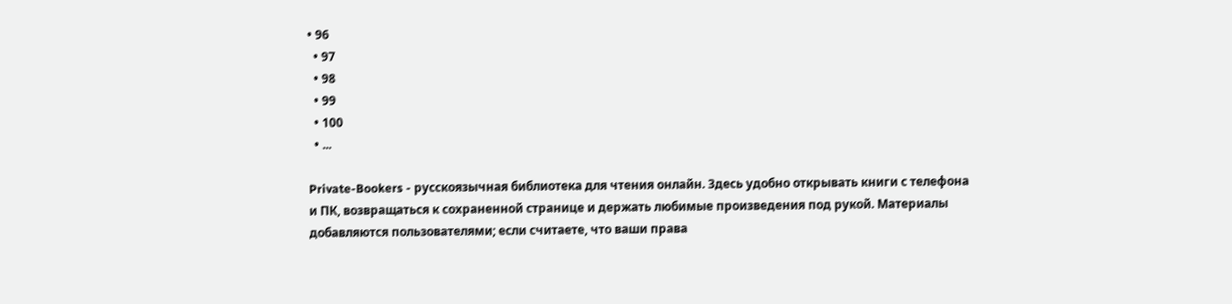• 96
  • 97
  • 98
  • 99
  • 100
  • ...

Private-Bookers - русскоязычная библиотека для чтения онлайн. Здесь удобно открывать книги с телефона и ПК, возвращаться к сохраненной странице и держать любимые произведения под рукой. Материалы добавляются пользователями; если считаете, что ваши права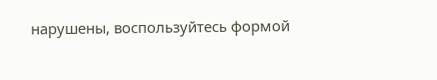нарушены, воспользуйтесь формой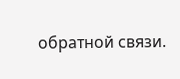обратной связи.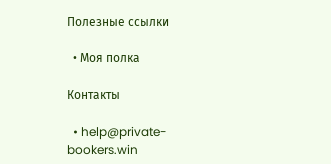Полезные ссылки

  • Моя полка

Контакты

  • help@private-bookers.win